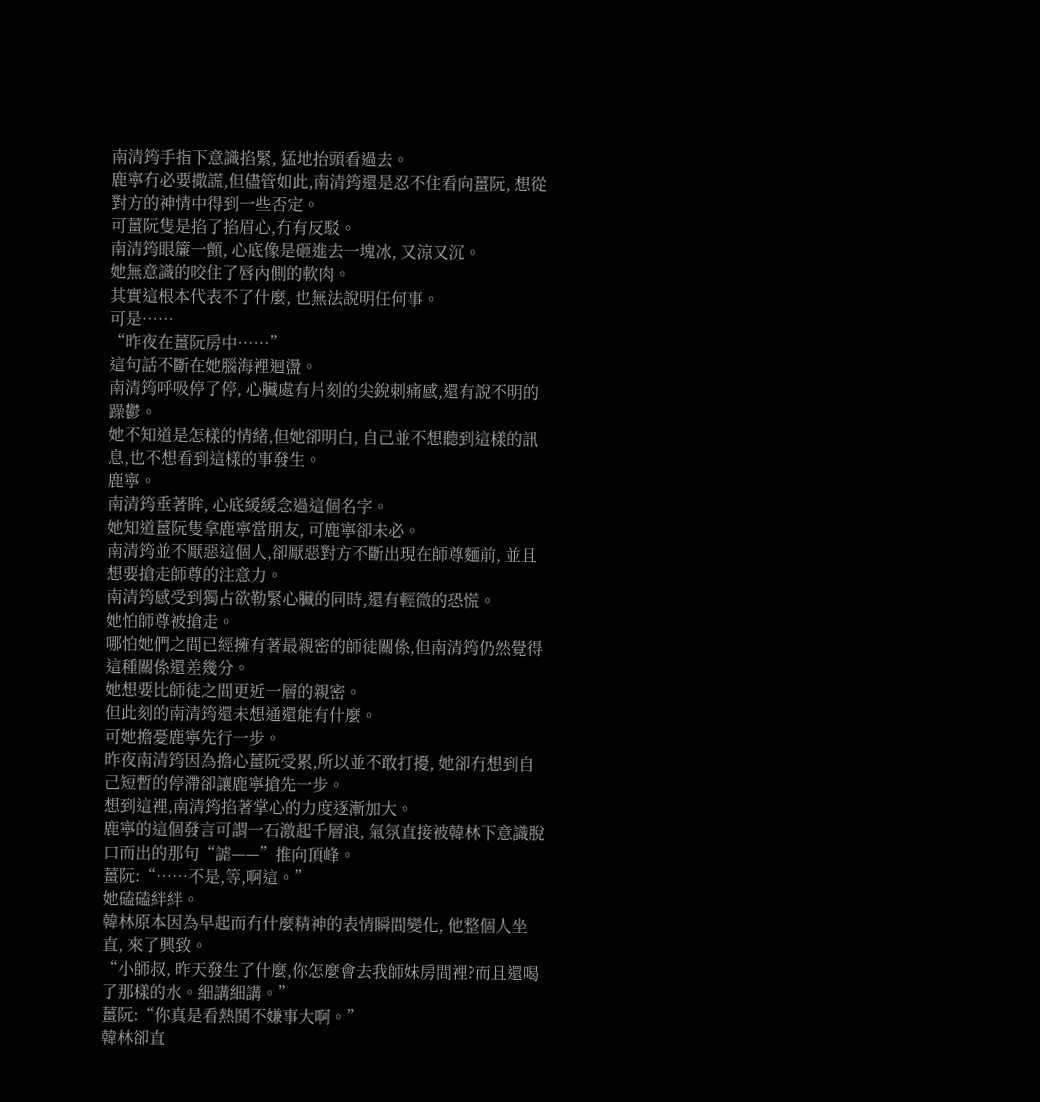南清筠手指下意識掐緊, 猛地抬頭看過去。
鹿寧冇必要撒謊,但儘管如此,南清筠還是忍不住看向薑阮, 想從對方的神情中得到一些否定。
可薑阮隻是掐了掐眉心,冇有反駁。
南清筠眼簾一顫, 心底像是砸進去一塊冰, 又涼又沉。
她無意識的咬住了唇內側的軟肉。
其實這根本代表不了什麼, 也無法說明任何事。
可是……
“昨夜在薑阮房中……”
這句話不斷在她腦海裡迴盪。
南清筠呼吸停了停, 心臟處有片刻的尖銳刺痛感,還有說不明的躁鬱。
她不知道是怎樣的情緒,但她卻明白, 自己並不想聽到這樣的訊息,也不想看到這樣的事發生。
鹿寧。
南清筠垂著眸, 心底緩緩念過這個名字。
她知道薑阮隻拿鹿寧當朋友, 可鹿寧卻未必。
南清筠並不厭惡這個人,卻厭惡對方不斷出現在師尊麵前, 並且想要搶走師尊的注意力。
南清筠感受到獨占欲勒緊心臟的同時,還有輕微的恐慌。
她怕師尊被搶走。
哪怕她們之間已經擁有著最親密的師徒關係,但南清筠仍然覺得這種關係還差幾分。
她想要比師徒之間更近一層的親密。
但此刻的南清筠還未想通還能有什麼。
可她擔憂鹿寧先行一步。
昨夜南清筠因為擔心薑阮受累,所以並不敢打擾, 她卻冇想到自己短暫的停滯卻讓鹿寧搶先一步。
想到這裡,南清筠掐著掌心的力度逐漸加大。
鹿寧的這個發言可謂一石激起千層浪, 氣氛直接被韓林下意識脫口而出的那句“謔——”推向頂峰。
薑阮:“……不是,等,啊這。”
她磕磕絆絆。
韓林原本因為早起而冇什麼精神的表情瞬間變化, 他整個人坐直, 來了興致。
“小師叔, 昨天發生了什麼,你怎麼會去我師妹房間裡?而且還喝了那樣的水。細講細講。”
薑阮:“你真是看熱鬨不嫌事大啊。”
韓林卻直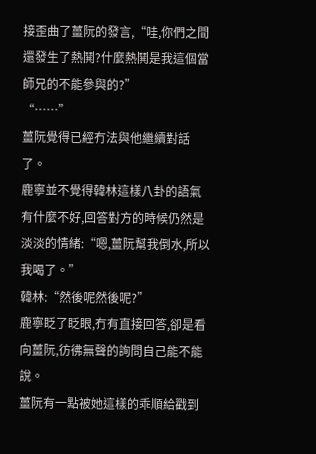接歪曲了薑阮的發言,“哇,你們之間還發生了熱鬨?什麼熱鬨是我這個當師兄的不能參與的?”
“……”
薑阮覺得已經冇法與他繼續對話了。
鹿寧並不覺得韓林這樣八卦的語氣有什麼不好,回答對方的時候仍然是淡淡的情緒:“嗯,薑阮幫我倒水,所以我喝了。”
韓林:“然後呢然後呢?”
鹿寧眨了眨眼,冇有直接回答,卻是看向薑阮,彷彿無聲的詢問自己能不能說。
薑阮有一點被她這樣的乖順給戳到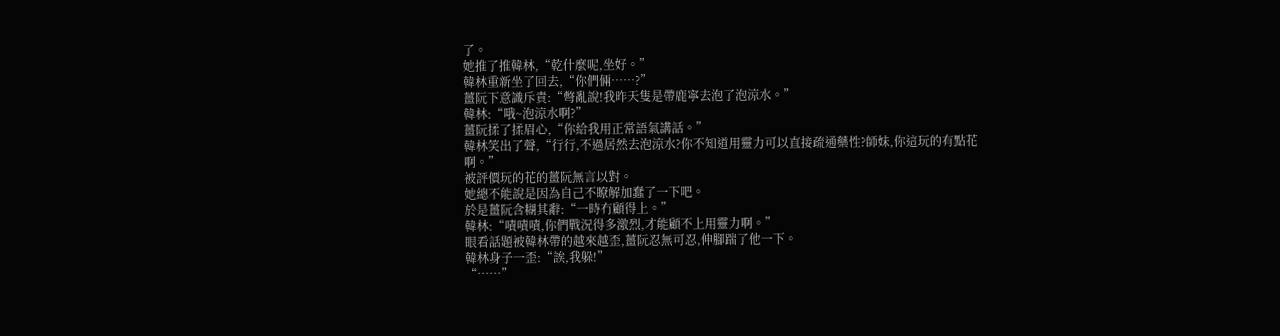了。
她推了推韓林,“乾什麼呢,坐好。”
韓林重新坐了回去,“你們倆……?”
薑阮下意識斥責:“彆亂說!我昨天隻是帶鹿寧去泡了泡涼水。”
韓林:“哦~泡涼水啊?”
薑阮揉了揉眉心,“你給我用正常語氣講話。”
韓林笑出了聲,“行行,不過居然去泡涼水?你不知道用靈力可以直接疏通藥性?師妹,你這玩的有點花啊。”
被評價玩的花的薑阮無言以對。
她總不能說是因為自己不瞭解加蠢了一下吧。
於是薑阮含糊其辭:“一時冇顧得上。”
韓林:“嘖嘖嘖,你們戰況得多激烈,才能顧不上用靈力啊。”
眼看話題被韓林帶的越來越歪,薑阮忍無可忍,伸腳踹了他一下。
韓林身子一歪:“誒,我躲!”
“……”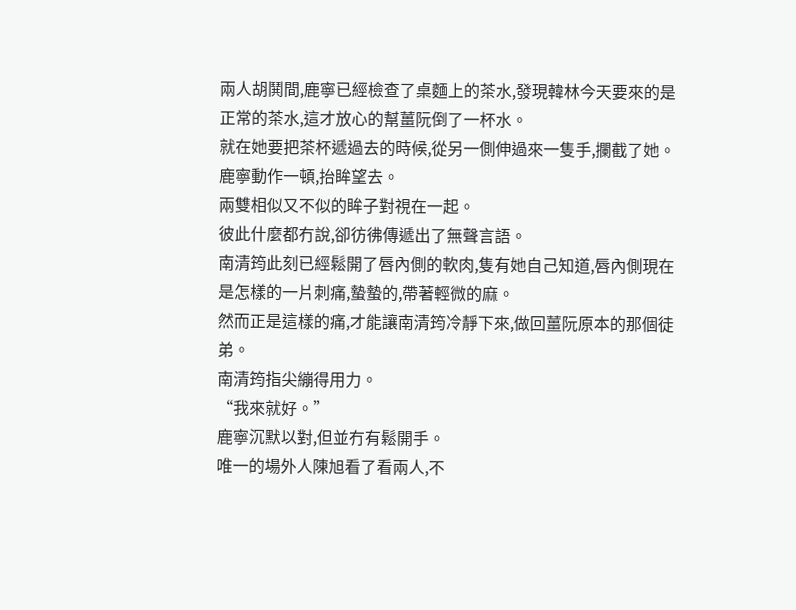兩人胡鬨間,鹿寧已經檢查了桌麵上的茶水,發現韓林今天要來的是正常的茶水,這才放心的幫薑阮倒了一杯水。
就在她要把茶杯遞過去的時候,從另一側伸過來一隻手,攔截了她。
鹿寧動作一頓,抬眸望去。
兩雙相似又不似的眸子對視在一起。
彼此什麼都冇說,卻彷彿傳遞出了無聲言語。
南清筠此刻已經鬆開了唇內側的軟肉,隻有她自己知道,唇內側現在是怎樣的一片刺痛,蟄蟄的,帶著輕微的麻。
然而正是這樣的痛,才能讓南清筠冷靜下來,做回薑阮原本的那個徒弟。
南清筠指尖繃得用力。
“我來就好。”
鹿寧沉默以對,但並冇有鬆開手。
唯一的場外人陳旭看了看兩人,不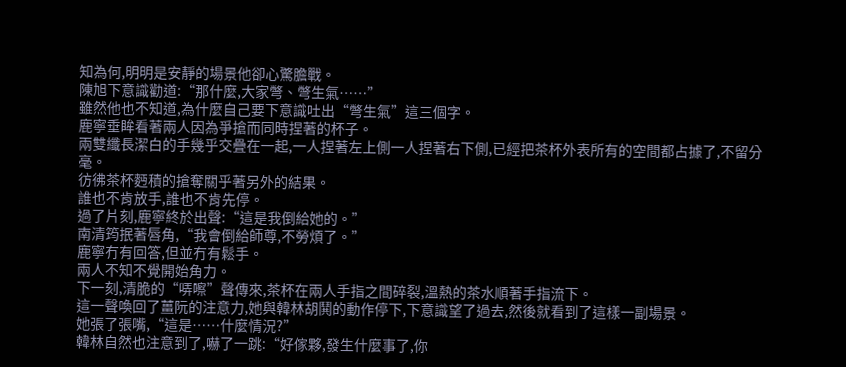知為何,明明是安靜的場景他卻心驚膽戰。
陳旭下意識勸道:“那什麼,大家彆、彆生氣……”
雖然他也不知道,為什麼自己要下意識吐出“彆生氣”這三個字。
鹿寧垂眸看著兩人因為爭搶而同時捏著的杯子。
兩雙纖長潔白的手幾乎交疊在一起,一人捏著左上側一人捏著右下側,已經把茶杯外表所有的空間都占據了,不留分毫。
彷彿茶杯麪積的搶奪關乎著另外的結果。
誰也不肯放手,誰也不肯先停。
過了片刻,鹿寧終於出聲:“這是我倒給她的。”
南清筠抿著唇角,“我會倒給師尊,不勞煩了。”
鹿寧冇有回答,但並冇有鬆手。
兩人不知不覺開始角力。
下一刻,清脆的“哢嚓”聲傳來,茶杯在兩人手指之間碎裂,溫熱的茶水順著手指流下。
這一聲喚回了薑阮的注意力,她與韓林胡鬨的動作停下,下意識望了過去,然後就看到了這樣一副場景。
她張了張嘴,“這是……什麼情況?”
韓林自然也注意到了,嚇了一跳:“好傢夥,發生什麼事了,你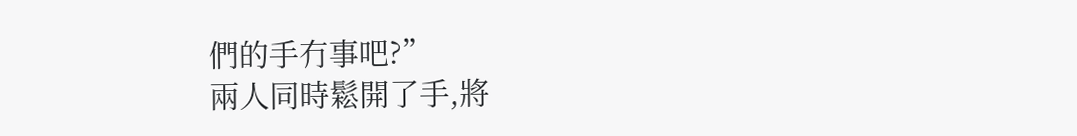們的手冇事吧?”
兩人同時鬆開了手,將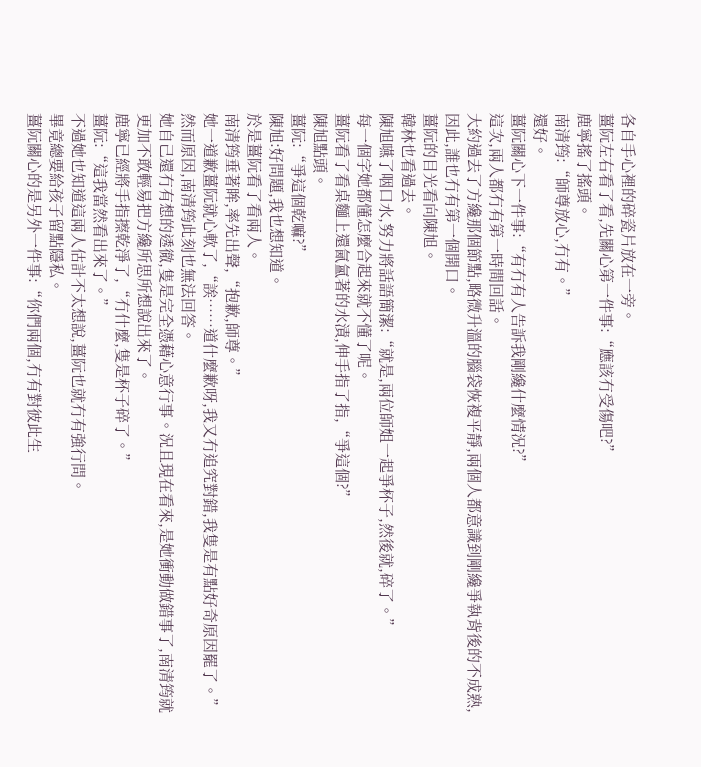各自手心裡的碎瓷片放在一旁。
薑阮左右看了看,先關心第一件事:“應該冇受傷吧?”
鹿寧搖了搖頭。
南清筠:“師尊放心,冇有。”
還好。
薑阮關心下一件事:“有冇有人告訴我剛纔什麼情況?”
這次,兩人都冇有第一時間回話。
大約過去了方纔那個節點,略微升溫的腦袋恢複平靜,兩個人都意識到剛纔爭執背後的不成熟,因此,誰也冇有第一個開口。
薑阮的目光看向陳旭。
韓林也看過去。
陳旭嚥了咽口水,努力將話語簡潔:“就是,兩位師姐一起爭杯子,然後就,碎了。”
每一個字她都懂怎麼合起來就不懂了呢。
薑阮看了看桌麵上還氤氳著的水漬,伸手指了指,“爭這個?”
陳旭點頭。
薑阮:“爭這個乾嘛?”
陳旭:好問題,我也想知道。
於是薑阮看了看兩人。
南清筠垂著眸,率先出聲,“抱歉,師尊。”
她一道歉薑阮就心軟了,“誒……道什麼歉呀,我又冇追究對錯,我隻是有點好奇原因罷了。”
然而原因,南清筠此刻也無法回答。
她自己還冇有想的透徹,隻是完全憑藉心意行事。況且現在看來,是她衝動做錯事了,南清筠就更加不敢輕易把方纔所思所想說出來了。
鹿寧已經將手指擦乾淨了,“冇什麼,隻是杯子碎了。”
薑阮:“這我當然看出來了。”
不過她也知道這兩人估計不太想說,薑阮也就冇有強行問。
畢竟總要給孩子留點隱私。
薑阮關心的是另外一件事:“你們兩個,冇有對彼此生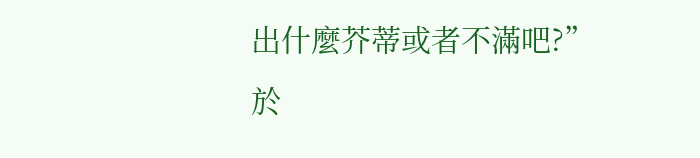出什麼芥蒂或者不滿吧?”
於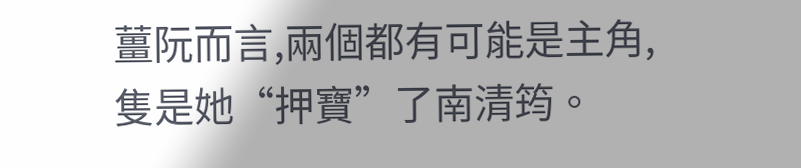薑阮而言,兩個都有可能是主角,隻是她“押寶”了南清筠。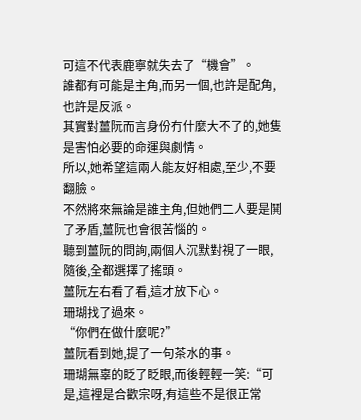可這不代表鹿寧就失去了“機會”。
誰都有可能是主角,而另一個,也許是配角,也許是反派。
其實對薑阮而言身份冇什麼大不了的,她隻是害怕必要的命運與劇情。
所以,她希望這兩人能友好相處,至少,不要翻臉。
不然將來無論是誰主角,但她們二人要是鬨了矛盾,薑阮也會很苦惱的。
聽到薑阮的問詢,兩個人沉默對視了一眼,隨後,全都選擇了搖頭。
薑阮左右看了看,這才放下心。
珊瑚找了過來。
“你們在做什麼呢?”
薑阮看到她,提了一句茶水的事。
珊瑚無辜的眨了眨眼,而後輕輕一笑:“可是,這裡是合歡宗呀,有這些不是很正常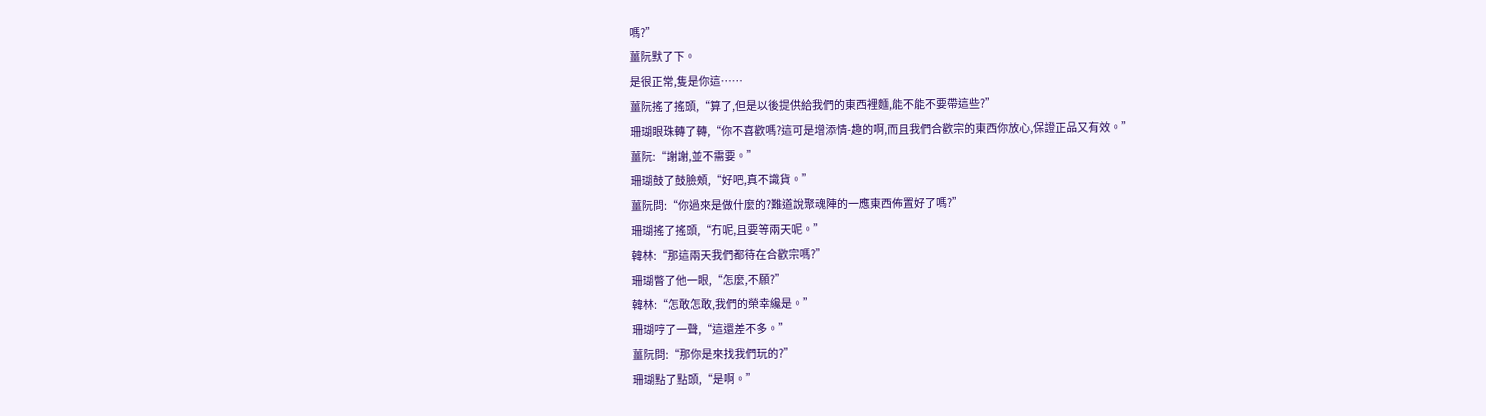嗎?”
薑阮默了下。
是很正常,隻是你這……
薑阮搖了搖頭,“算了,但是以後提供給我們的東西裡麵,能不能不要帶這些?”
珊瑚眼珠轉了轉,“你不喜歡嗎?這可是增添情-趣的啊,而且我們合歡宗的東西你放心,保證正品又有效。”
薑阮:“謝謝,並不需要。”
珊瑚鼓了鼓臉頰,“好吧,真不識貨。”
薑阮問:“你過來是做什麼的?難道說聚魂陣的一應東西佈置好了嗎?”
珊瑚搖了搖頭,“冇呢,且要等兩天呢。”
韓林:“那這兩天我們都待在合歡宗嗎?”
珊瑚瞥了他一眼,“怎麼,不願?”
韓林:“怎敢怎敢,我們的榮幸纔是。”
珊瑚哼了一聲,“這還差不多。”
薑阮問:“那你是來找我們玩的?”
珊瑚點了點頭,“是啊。”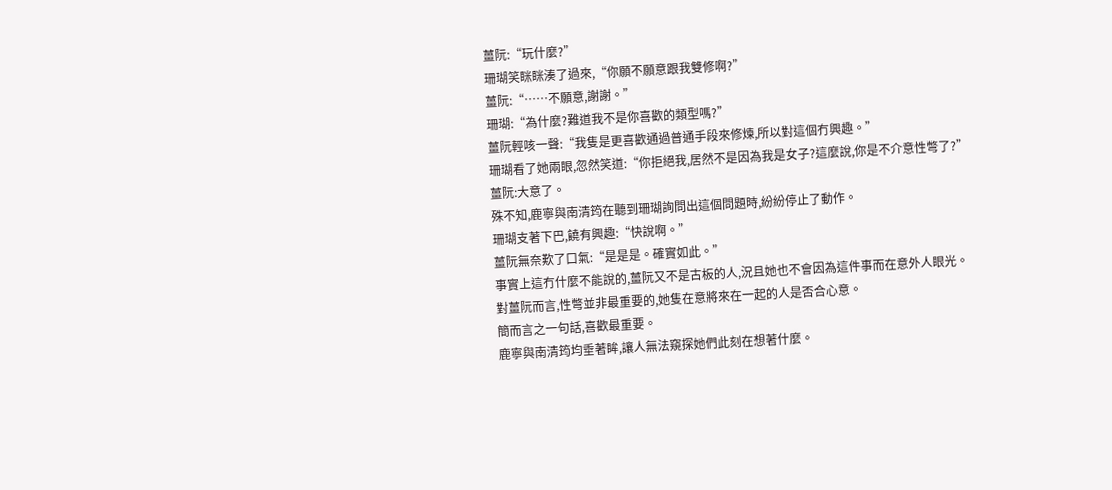薑阮:“玩什麼?”
珊瑚笑眯眯湊了過來,“你願不願意跟我雙修啊?”
薑阮:“……不願意,謝謝。”
珊瑚:“為什麼?難道我不是你喜歡的類型嗎?”
薑阮輕咳一聲:“我隻是更喜歡通過普通手段來修煉,所以對這個冇興趣。”
珊瑚看了她兩眼,忽然笑道:“你拒絕我,居然不是因為我是女子?這麼說,你是不介意性彆了?”
薑阮:大意了。
殊不知,鹿寧與南清筠在聽到珊瑚詢問出這個問題時,紛紛停止了動作。
珊瑚支著下巴,饒有興趣:“快說啊。”
薑阮無奈歎了口氣:“是是是。確實如此。”
事實上這冇什麼不能說的,薑阮又不是古板的人,況且她也不會因為這件事而在意外人眼光。
對薑阮而言,性彆並非最重要的,她隻在意將來在一起的人是否合心意。
簡而言之一句話,喜歡最重要。
鹿寧與南清筠均垂著眸,讓人無法窺探她們此刻在想著什麼。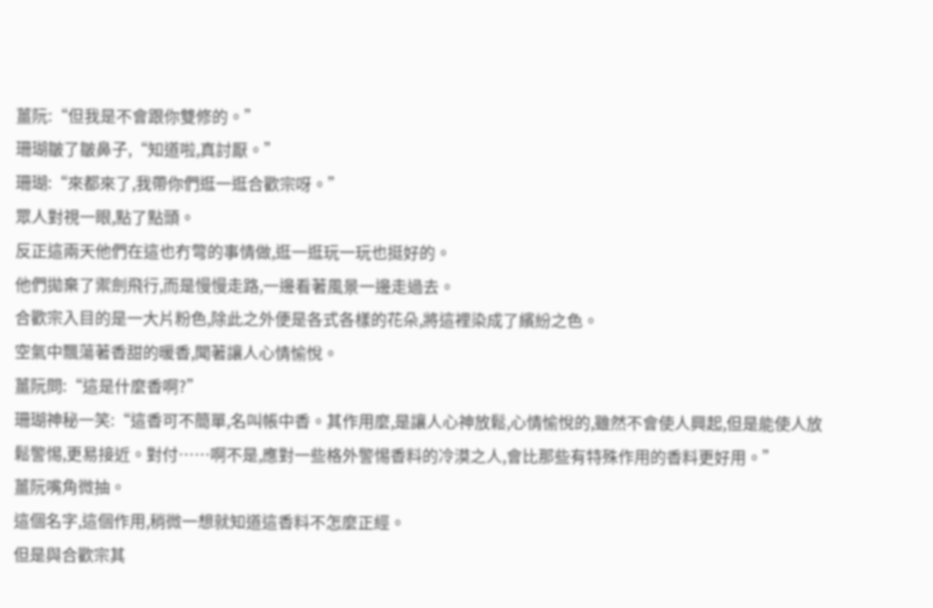薑阮:“但我是不會跟你雙修的。”
珊瑚皺了皺鼻子,“知道啦,真討厭。”
珊瑚:“來都來了,我帶你們逛一逛合歡宗呀。”
眾人對視一眼,點了點頭。
反正這兩天他們在這也冇彆的事情做,逛一逛玩一玩也挺好的。
他們拋棄了禦劍飛行,而是慢慢走路,一邊看著風景一邊走過去。
合歡宗入目的是一大片粉色,除此之外便是各式各樣的花朵,將這裡染成了繽紛之色。
空氣中飄蕩著香甜的暖香,聞著讓人心情愉悅。
薑阮問:“這是什麼香啊?”
珊瑚神秘一笑:“這香可不簡單,名叫帳中香。其作用麼,是讓人心神放鬆,心情愉悅的,雖然不會使人興起,但是能使人放鬆警惕,更易接近。對付……啊不是,應對一些格外警惕香料的冷漠之人,會比那些有特殊作用的香料更好用。”
薑阮嘴角微抽。
這個名字,這個作用,稍微一想就知道這香料不怎麼正經。
但是與合歡宗其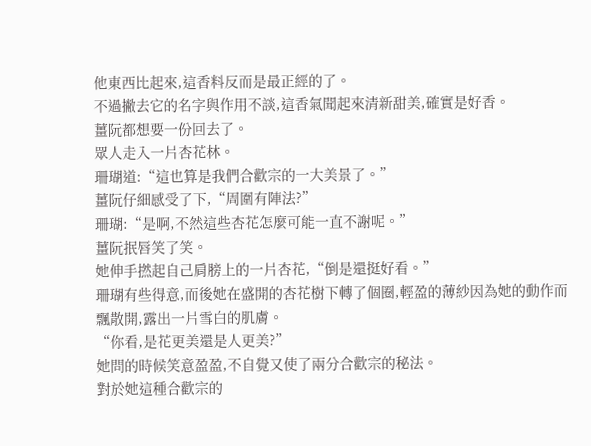他東西比起來,這香料反而是最正經的了。
不過撇去它的名字與作用不談,這香氣聞起來清新甜美,確實是好香。
薑阮都想要一份回去了。
眾人走入一片杏花林。
珊瑚道:“這也算是我們合歡宗的一大美景了。”
薑阮仔細感受了下,“周圍有陣法?”
珊瑚:“是啊,不然這些杏花怎麼可能一直不謝呢。”
薑阮抿唇笑了笑。
她伸手撚起自己肩膀上的一片杏花,“倒是還挺好看。”
珊瑚有些得意,而後她在盛開的杏花樹下轉了個圈,輕盈的薄紗因為她的動作而飄散開,露出一片雪白的肌膚。
“你看,是花更美還是人更美?”
她問的時候笑意盈盈,不自覺又使了兩分合歡宗的秘法。
對於她這種合歡宗的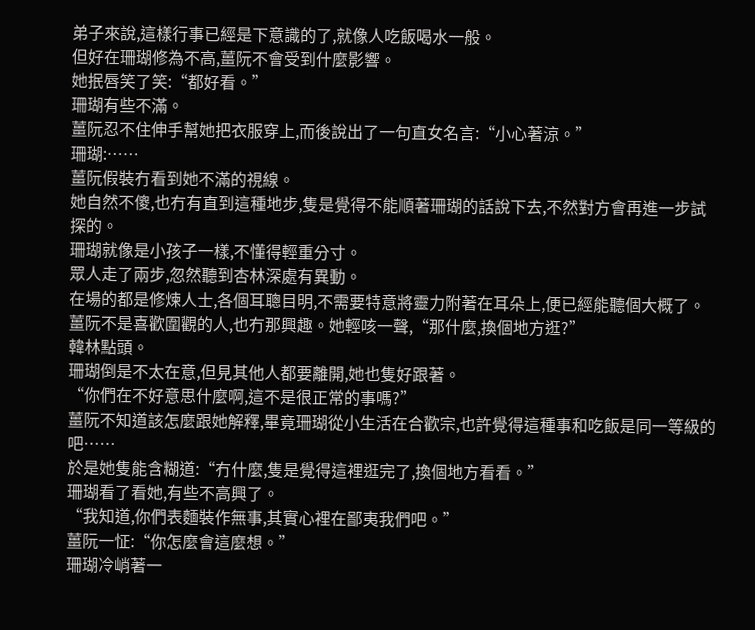弟子來說,這樣行事已經是下意識的了,就像人吃飯喝水一般。
但好在珊瑚修為不高,薑阮不會受到什麼影響。
她抿唇笑了笑:“都好看。”
珊瑚有些不滿。
薑阮忍不住伸手幫她把衣服穿上,而後說出了一句直女名言:“小心著涼。”
珊瑚:……
薑阮假裝冇看到她不滿的視線。
她自然不傻,也冇有直到這種地步,隻是覺得不能順著珊瑚的話說下去,不然對方會再進一步試探的。
珊瑚就像是小孩子一樣,不懂得輕重分寸。
眾人走了兩步,忽然聽到杏林深處有異動。
在場的都是修煉人士,各個耳聰目明,不需要特意將靈力附著在耳朵上,便已經能聽個大概了。
薑阮不是喜歡圍觀的人,也冇那興趣。她輕咳一聲,“那什麼,換個地方逛?”
韓林點頭。
珊瑚倒是不太在意,但見其他人都要離開,她也隻好跟著。
“你們在不好意思什麼啊,這不是很正常的事嗎?”
薑阮不知道該怎麼跟她解釋,畢竟珊瑚從小生活在合歡宗,也許覺得這種事和吃飯是同一等級的吧……
於是她隻能含糊道:“冇什麼,隻是覺得這裡逛完了,換個地方看看。”
珊瑚看了看她,有些不高興了。
“我知道,你們表麵裝作無事,其實心裡在鄙夷我們吧。”
薑阮一怔:“你怎麼會這麼想。”
珊瑚冷峭著一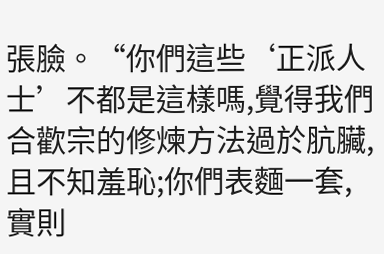張臉。“你們這些‘正派人士’不都是這樣嗎,覺得我們合歡宗的修煉方法過於肮臟,且不知羞恥;你們表麵一套,實則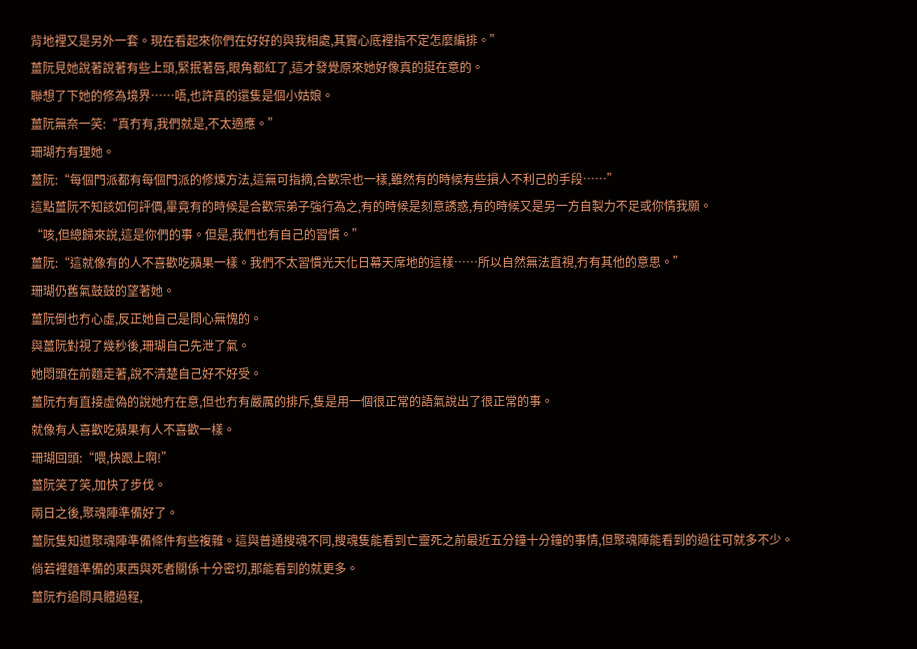背地裡又是另外一套。現在看起來你們在好好的與我相處,其實心底裡指不定怎麼編排。”
薑阮見她說著說著有些上頭,緊抿著唇,眼角都紅了,這才發覺原來她好像真的挺在意的。
聯想了下她的修為境界……唔,也許真的還隻是個小姑娘。
薑阮無奈一笑:“真冇有,我們就是,不太適應。”
珊瑚冇有理她。
薑阮:“每個門派都有每個門派的修煉方法,這無可指摘,合歡宗也一樣,雖然有的時候有些損人不利己的手段……”
這點薑阮不知該如何評價,畢竟有的時候是合歡宗弟子強行為之,有的時候是刻意誘惑,有的時候又是另一方自製力不足或你情我願。
“咳,但總歸來說,這是你們的事。但是,我們也有自己的習慣。”
薑阮:“這就像有的人不喜歡吃蘋果一樣。我們不太習慣光天化日幕天席地的這樣……所以自然無法直視,冇有其他的意思。”
珊瑚仍舊氣鼓鼓的望著她。
薑阮倒也冇心虛,反正她自己是問心無愧的。
與薑阮對視了幾秒後,珊瑚自己先泄了氣。
她悶頭在前麵走著,說不清楚自己好不好受。
薑阮冇有直接虛偽的說她冇在意,但也冇有嚴厲的排斥,隻是用一個很正常的語氣說出了很正常的事。
就像有人喜歡吃蘋果有人不喜歡一樣。
珊瑚回頭:“喂,快跟上啊!”
薑阮笑了笑,加快了步伐。
兩日之後,聚魂陣準備好了。
薑阮隻知道聚魂陣準備條件有些複雜。這與普通搜魂不同,搜魂隻能看到亡靈死之前最近五分鐘十分鐘的事情,但聚魂陣能看到的過往可就多不少。
倘若裡麵準備的東西與死者關係十分密切,那能看到的就更多。
薑阮冇追問具體過程,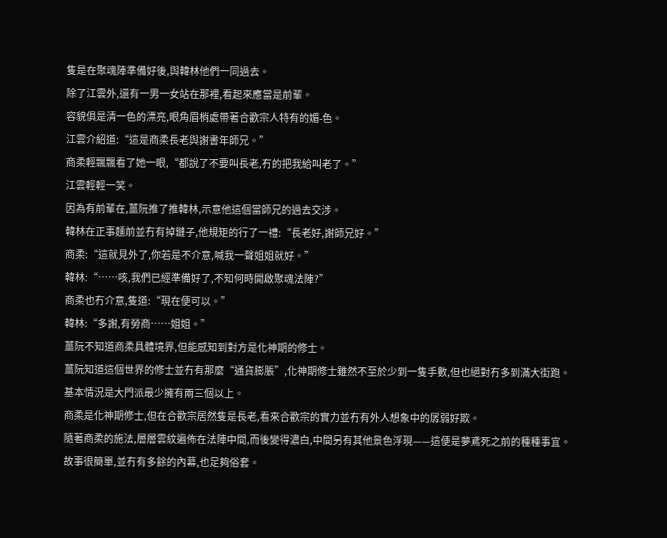隻是在聚魂陣準備好後,與韓林他們一同過去。
除了江雲外,還有一男一女站在那裡,看起來應當是前輩。
容貌俱是清一色的漂亮,眼角眉梢處帶著合歡宗人特有的媚-色。
江雲介紹道:“這是商柔長老與謝書年師兄。”
商柔輕飄飄看了她一眼,“都說了不要叫長老,冇的把我給叫老了。”
江雲輕輕一笑。
因為有前輩在,薑阮推了推韓林,示意他這個當師兄的過去交涉。
韓林在正事麵前並冇有掉鏈子,他規矩的行了一禮:“長老好,謝師兄好。”
商柔:“這就見外了,你若是不介意,喊我一聲姐姐就好。”
韓林:“……咳,我們已經準備好了,不知何時開啟聚魂法陣?”
商柔也冇介意,隻道:“現在便可以。”
韓林:“多謝,有勞商……姐姐。”
薑阮不知道商柔具體境界,但能感知到對方是化神期的修士。
薑阮知道這個世界的修士並冇有那麼“通貨膨脹”,化神期修士雖然不至於少到一隻手數,但也絕對冇多到滿大街跑。
基本情況是大門派最少擁有兩三個以上。
商柔是化神期修士,但在合歡宗居然隻是長老,看來合歡宗的實力並冇有外人想象中的孱弱好欺。
隨著商柔的施法,層層雲紋遍佈在法陣中間,而後變得濃白,中間另有其他景色浮現——這便是夢鳶死之前的種種事宜。
故事很簡單,並冇有多餘的內幕,也足夠俗套。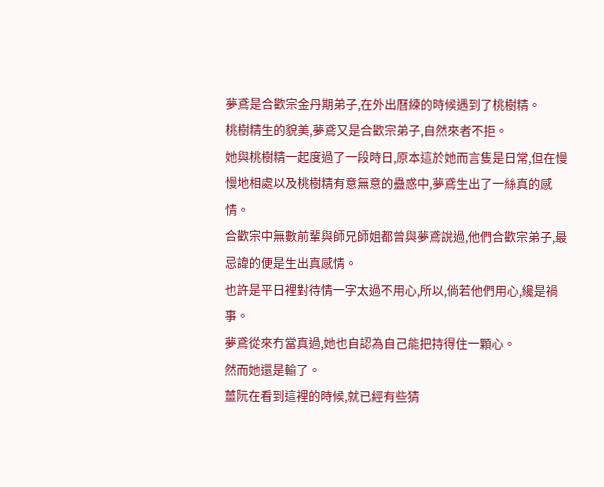夢鳶是合歡宗金丹期弟子,在外出曆練的時候遇到了桃樹精。
桃樹精生的貌美,夢鳶又是合歡宗弟子,自然來者不拒。
她與桃樹精一起度過了一段時日,原本這於她而言隻是日常,但在慢慢地相處以及桃樹精有意無意的蠱惑中,夢鳶生出了一絲真的感情。
合歡宗中無數前輩與師兄師姐都曾與夢鳶說過,他們合歡宗弟子,最忌諱的便是生出真感情。
也許是平日裡對待情一字太過不用心,所以,倘若他們用心,纔是禍事。
夢鳶從來冇當真過,她也自認為自己能把持得住一顆心。
然而她還是輸了。
薑阮在看到這裡的時候,就已經有些猜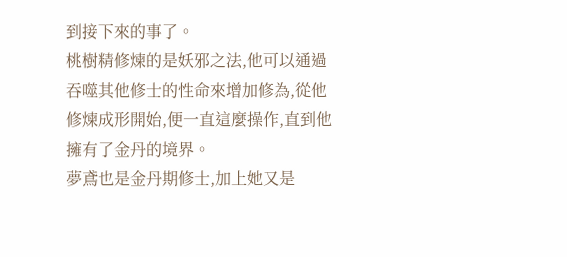到接下來的事了。
桃樹精修煉的是妖邪之法,他可以通過吞噬其他修士的性命來增加修為,從他修煉成形開始,便一直這麼操作,直到他擁有了金丹的境界。
夢鳶也是金丹期修士,加上她又是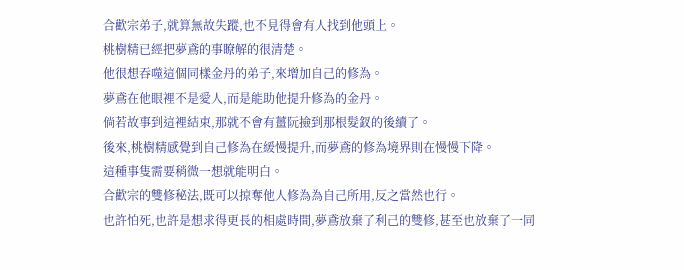合歡宗弟子,就算無故失蹤,也不見得會有人找到他頭上。
桃樹精已經把夢鳶的事瞭解的很清楚。
他很想吞噬這個同樣金丹的弟子,來增加自己的修為。
夢鳶在他眼裡不是愛人,而是能助他提升修為的金丹。
倘若故事到這裡結束,那就不會有薑阮撿到那根髮釵的後續了。
後來,桃樹精感覺到自己修為在緩慢提升,而夢鳶的修為境界則在慢慢下降。
這種事隻需要稍微一想就能明白。
合歡宗的雙修秘法,既可以掠奪他人修為為自己所用,反之當然也行。
也許怕死,也許是想求得更長的相處時間,夢鳶放棄了利己的雙修,甚至也放棄了一同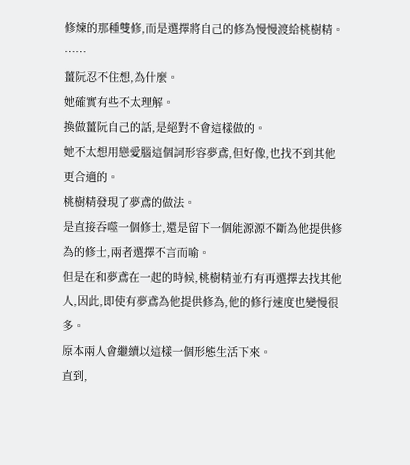修煉的那種雙修,而是選擇將自己的修為慢慢渡給桃樹精。
……
薑阮忍不住想,為什麼。
她確實有些不太理解。
換做薑阮自己的話,是絕對不會這樣做的。
她不太想用戀愛腦這個詞形容夢鳶,但好像,也找不到其他更合適的。
桃樹精發現了夢鳶的做法。
是直接吞噬一個修士,還是留下一個能源源不斷為他提供修為的修士,兩者選擇不言而喻。
但是在和夢鳶在一起的時候,桃樹精並冇有再選擇去找其他人,因此,即使有夢鳶為他提供修為,他的修行速度也變慢很多。
原本兩人會繼續以這樣一個形態生活下來。
直到,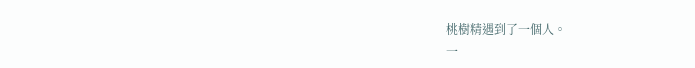桃樹精遇到了一個人。
一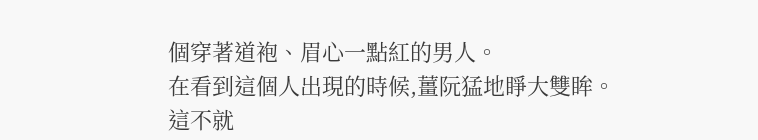個穿著道袍、眉心一點紅的男人。
在看到這個人出現的時候,薑阮猛地睜大雙眸。
這不就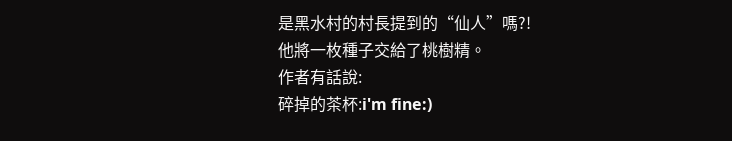是黑水村的村長提到的“仙人”嗎?!
他將一枚種子交給了桃樹精。
作者有話說:
碎掉的茶杯:i'm fine:)